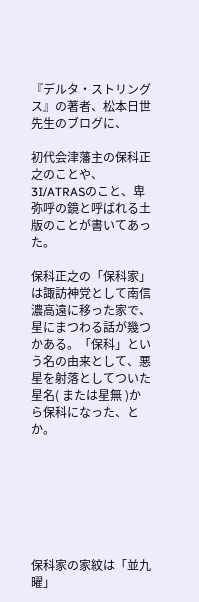『デルタ・ストリングス』の著者、松本日世先生のブログに、

初代会津藩主の保科正之のことや、3I/ATRASのこと、卑弥呼の鏡と呼ばれる土版のことが書いてあった。

保科正之の「保科家」は諏訪神党として南信濃高遠に移った家で、星にまつわる話が幾つかある。「保科」という名の由来として、悪星を射落としてついた星名( または星無 )から保科になった、とか。







保科家の家紋は「並九曜」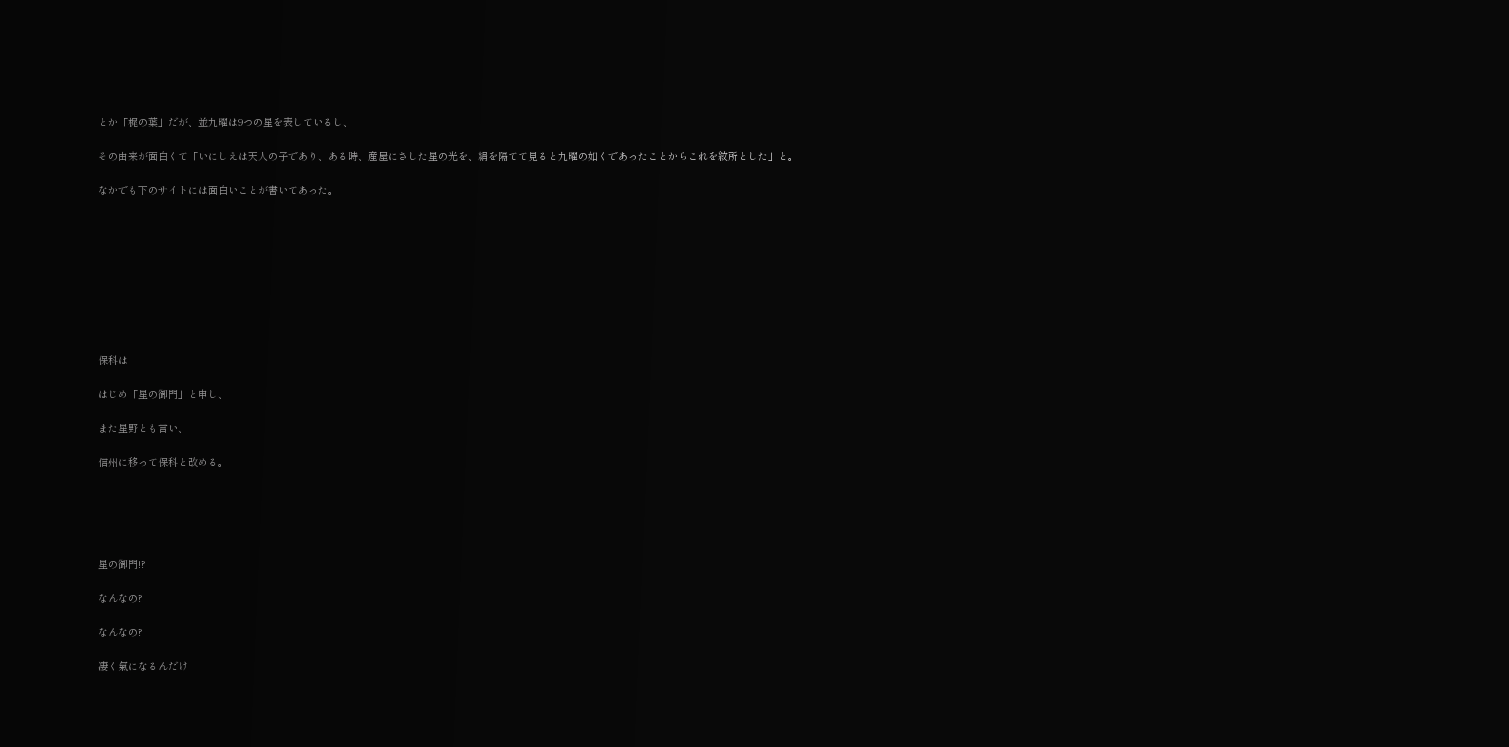とか「梶の葉」だが、並九曜は9つの星を表しているし、

その由来が面白くて「いにしえは天人の子であり、ある時、産屋にさした星の光を、絹を隔てて見ると九曜の如くであったことからこれを紋所とした」と。

なかでも下のサイトには面白いことが書いてあった。









保科は

はじめ「星の御門」と申し、

また星野とも言い、

信州に移って保科と改める。





星の御門!?

なんなの?

なんなの?

凄く氣になるんだけ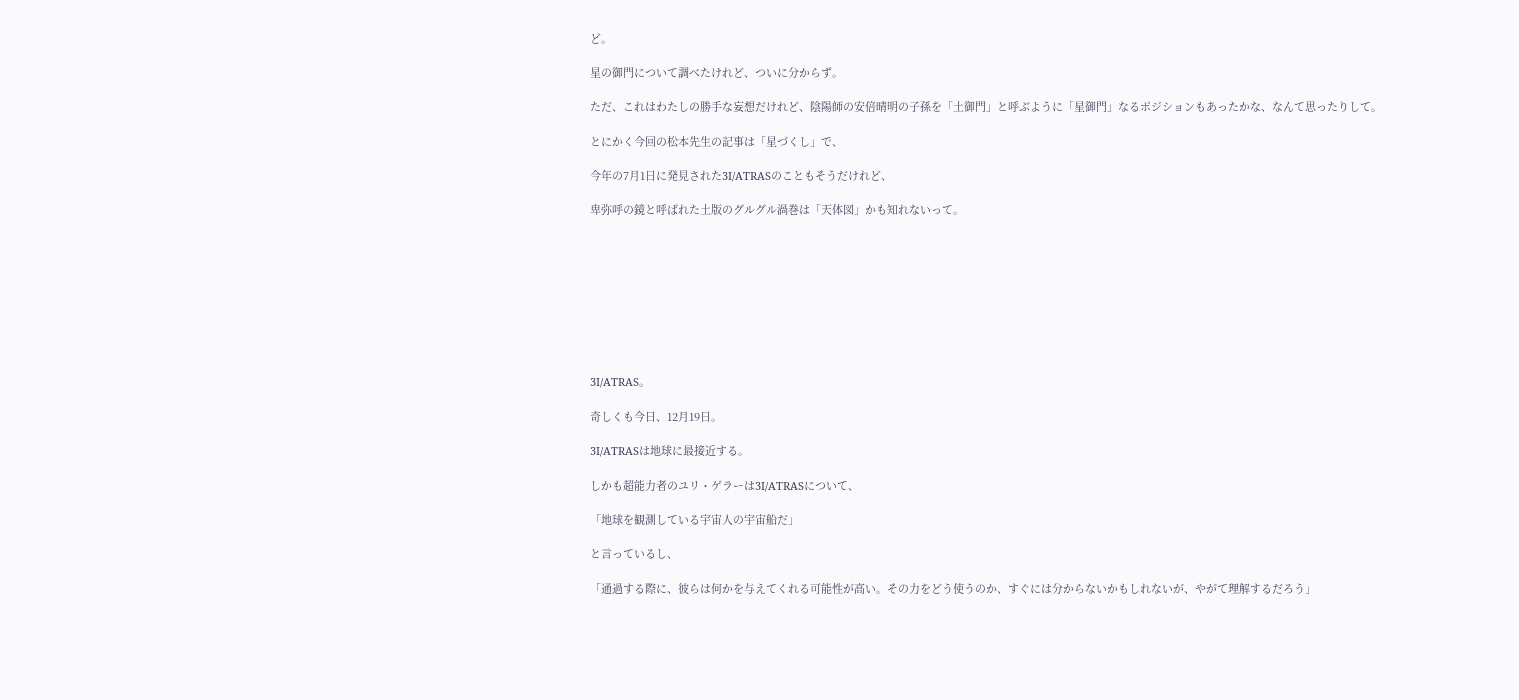ど。

星の御門について調べたけれど、ついに分からず。

ただ、これはわたしの勝手な妄想だけれど、陰陽師の安倍晴明の子孫を「土御門」と呼ぶように「星御門」なるポジションもあったかな、なんて思ったりして。

とにかく今回の松本先生の記事は「星づくし」で、

今年の7月1日に発見された3I/ATRASのこともそうだけれど、

卑弥呼の鏡と呼ばれた土版のグルグル渦巻は「天体図」かも知れないって。









3I/ATRAS。

奇しくも今日、12月19日。

3I/ATRASは地球に最接近する。

しかも超能力者のユリ・ゲラーは3I/ATRASについて、

「地球を観測している宇宙人の宇宙船だ」

と言っているし、

「通過する際に、彼らは何かを与えてくれる可能性が高い。その力をどう使うのか、すぐには分からないかもしれないが、やがて理解するだろう」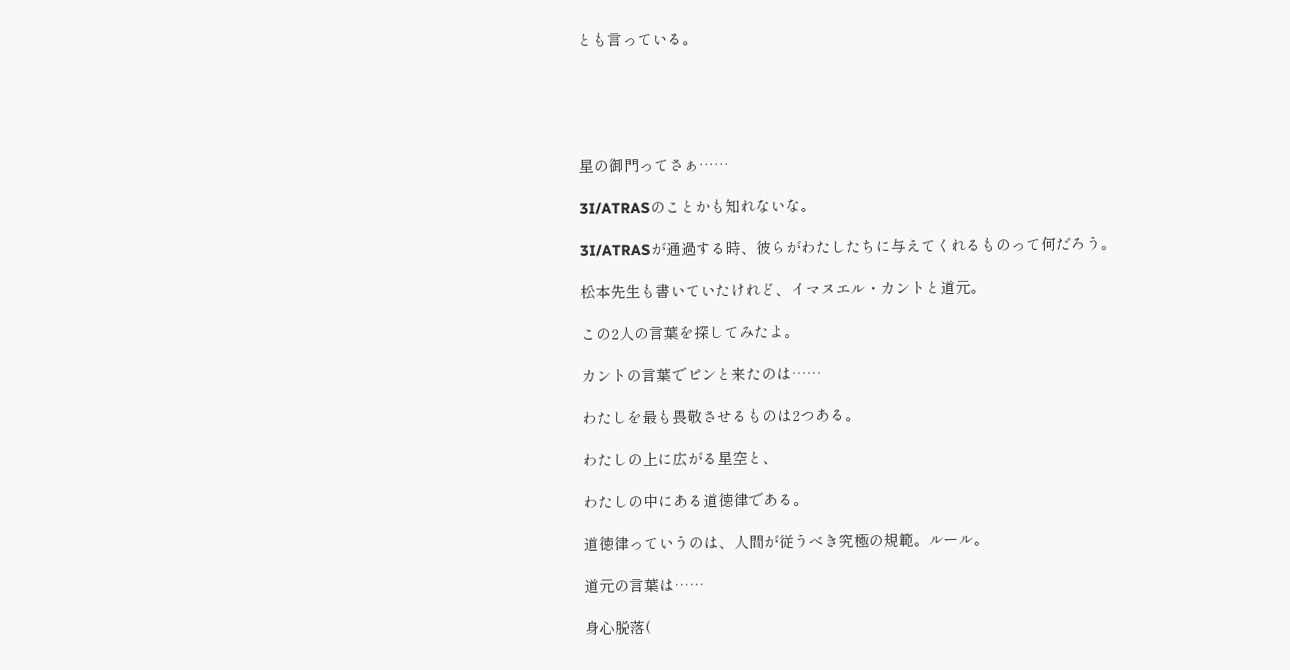とも言っている。





星の御門ってさぁ……

3I/ATRASのことかも知れないな。

3I/ATRASが通過する時、彼らがわたしたちに与えてくれるものって何だろう。

松本先生も書いていたけれど、イマヌエル・カントと道元。

この2人の言葉を探してみたよ。

カントの言葉でピンと来たのは……

わたしを最も畏敬させるものは2つある。

わたしの上に広がる星空と、

わたしの中にある道徳律である。

道徳律っていうのは、人間が従うべき究極の規範。ルール。

道元の言葉は……

身心脱落(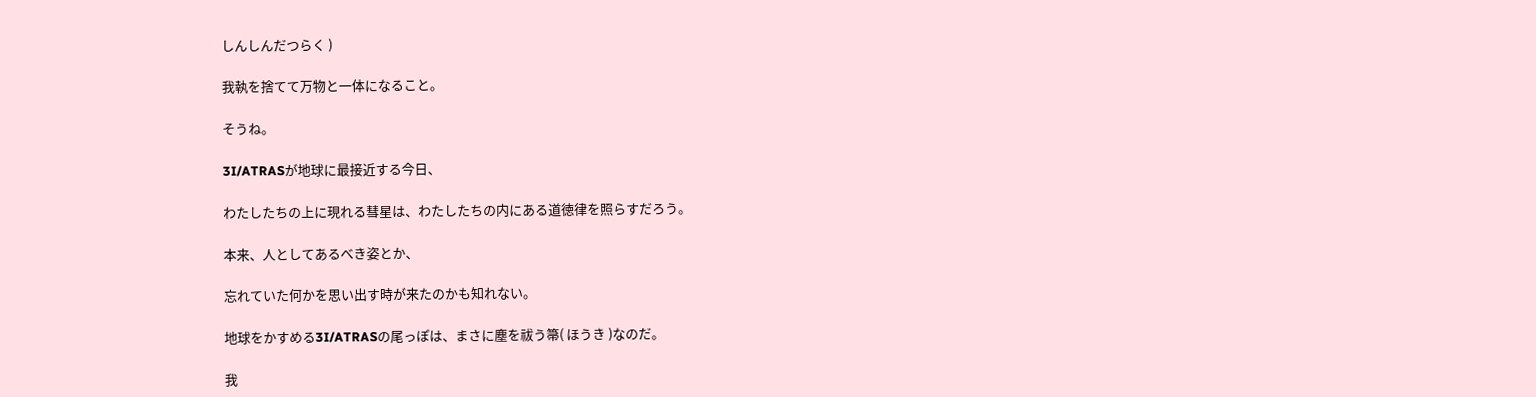しんしんだつらく )

我執を捨てて万物と一体になること。

そうね。

3I/ATRASが地球に最接近する今日、

わたしたちの上に現れる彗星は、わたしたちの内にある道徳律を照らすだろう。

本来、人としてあるべき姿とか、

忘れていた何かを思い出す時が来たのかも知れない。

地球をかすめる3I/ATRASの尾っぽは、まさに塵を祓う箒( ほうき )なのだ。

我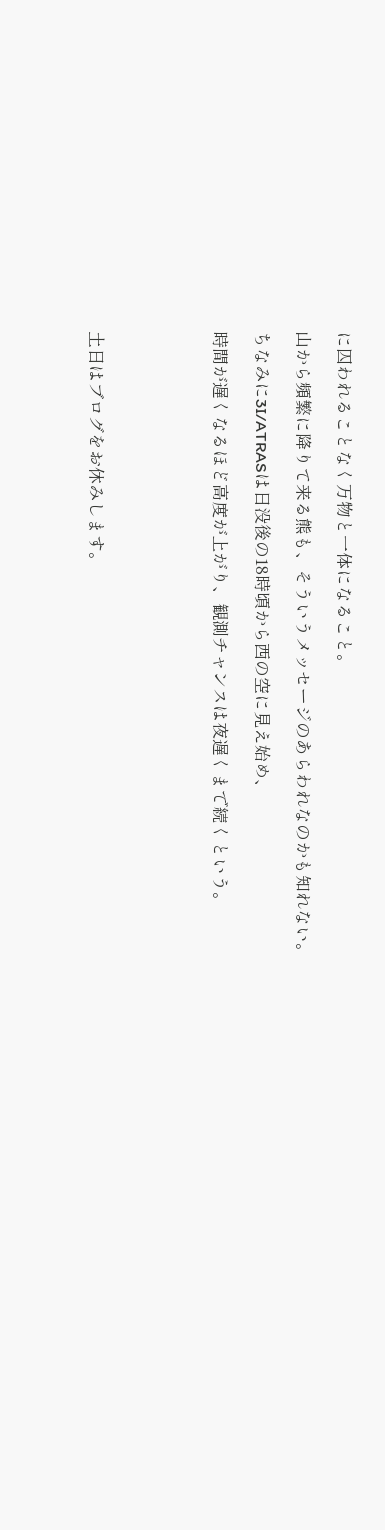に囚われることなく万物と一体になること。

山から頻繁に降りて来る熊も、そういうメッセージのあらわれなのかも知れない。

ちなみに3I/ATRASは日没後の18時頃から西の空に見え始め、

時間が遅くなるほど高度が上がり、観測チャンスは夜遅くまで続くという。





土日はブログをお休みします。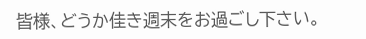皆様、どうか佳き週末をお過ごし下さい。